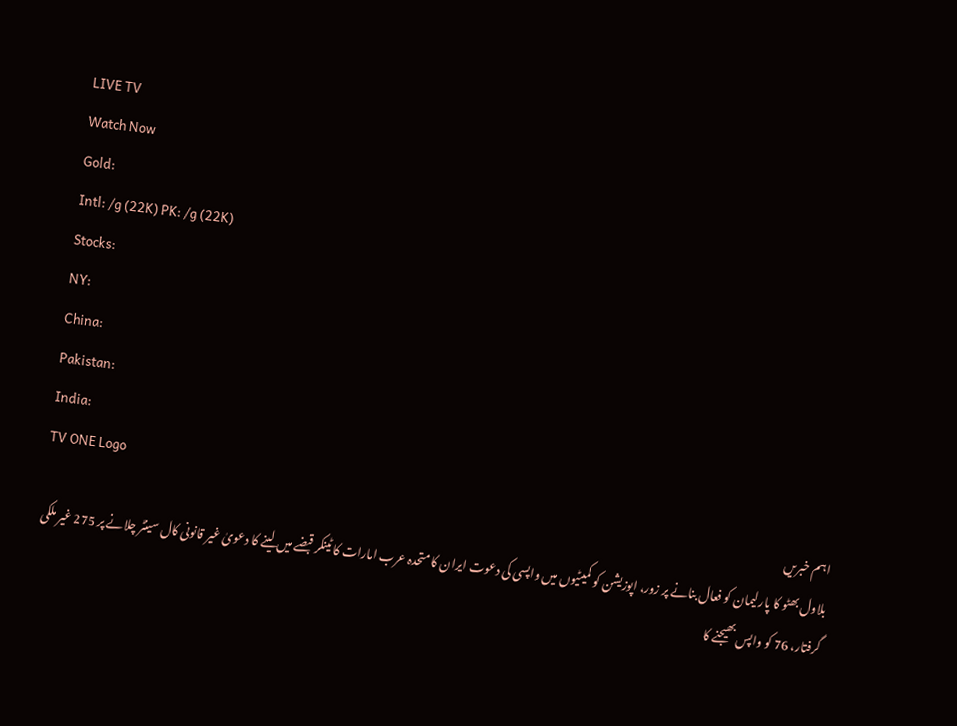LIVE TV
Watch Now
Gold:
Intl: /g (22K) PK: /g (22K)
Stocks:
NY:
China:
Pakistan:
India:
TV ONE Logo
اہم خبریں
بلاول بھٹو کا پارلیمان کو فعال بنانے پر زور، اپوزیشن کو کمیٹیوں میں واپسی کی دعوت ایران کا متحدہ عرب امارات کا ٹینکر قبضے میں لینے کا دعویٰ غیر قانونی کال سینٹر چلانے پر 275 غیر ملکی گرفتار، 76 کو واپس بھیجنے کا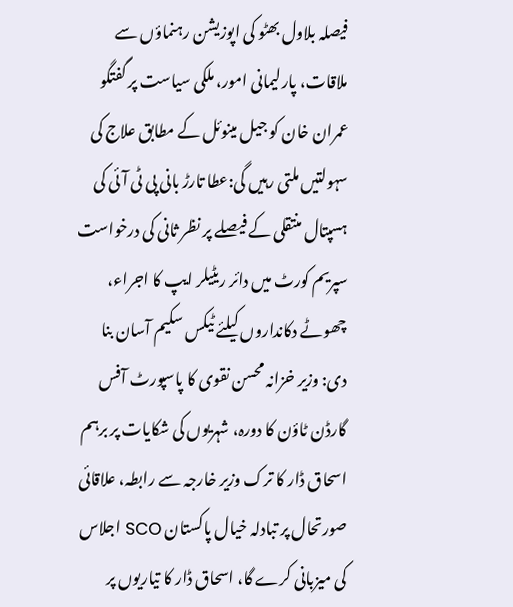فیصلہ بلاول بھٹو کی اپوزیشن رہنماؤں سے ملاقات، پارلیمانی امور، ملکی سیاست پر گفتگو عمران خان کو جیل مینوئل کے مطابق علاج کی سہولتیں ملتی رہیں گی:عطا تارڑ بانی پی ٹی آئی کی ہسپتال منتقلی کے فیصلے پر نظر ثانی کی درخواست سپریم کورٹ میں دائر ریٹیلر ایپ کا اجراء، چھوٹے دکانداروں کیلئے ٹیکس سکیم آسان بنا دی: وزیر خزانہ محسن نقوی کا پاسپورٹ آفس گارڈن ٹاؤن کا دورہ، شہریوں کی شکایات پر برہم اسحاق ڈار کا ترک وزیر خارجہ سے رابطہ، علاقائی صورتحال پر تبادلہ خیال پاکستان SCO اجلاس کی میزبانی کرے گا، اسحاق ڈار کا تیاریوں پر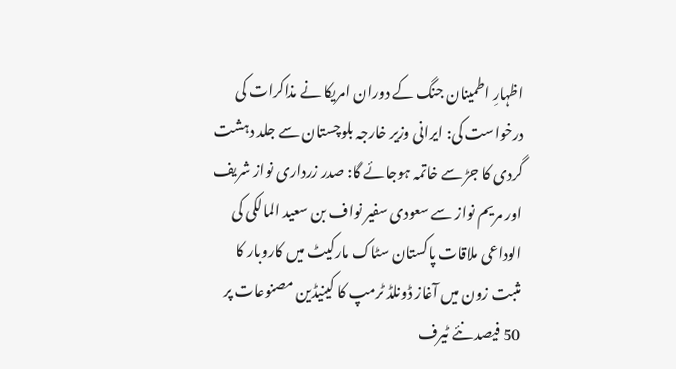اظہارِ اطمینان جنگ کے دوران امریکا نے مذاکرات کی درخواست کی: ایرانی وزیر خارجہ بلوچستان سے جلد دہشت گردی کا جڑ سے خاتمہ ہوجائے گا: صدر زرداری نواز شریف اور مریم نواز سے سعودی سفیر نواف بن سعید المالکی کی الوداعی ملاقات پاکستان سٹاک مارکیٹ میں کاروبار کا مثبت زون میں آغاز ڈونلڈ ٹرمپ کا کینیڈین مصنوعات پر 50 فیصد نئے ٹیرف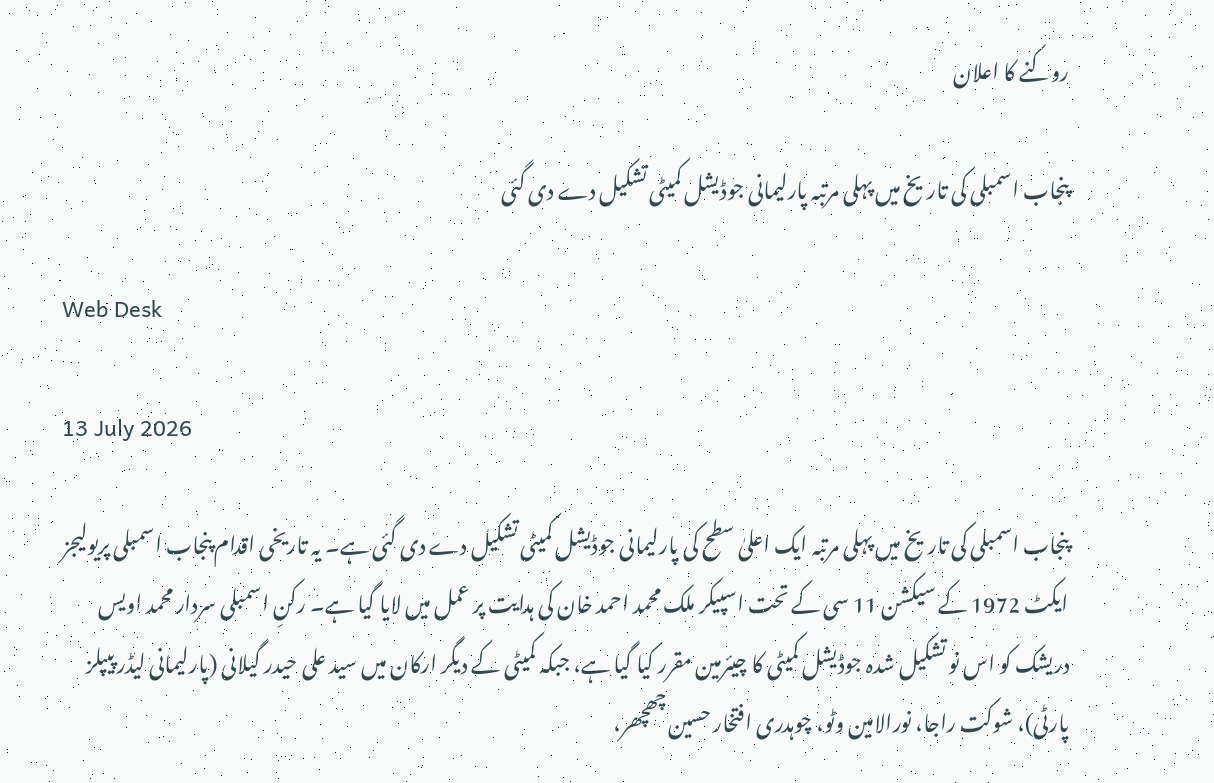روکنے کا اعلان

پنجاب اسمبلی کی تاریخ میں پہلی مرتبہ پارلیمانی جوڈیشل کمیٹی تشکیل دے دی گئی

Web Desk

13 July 2026

پنجاب اسمبلی کی تاریخ میں پہلی مرتبہ ایک اعلیٰ سطح کی پارلیمانی جوڈیشل کمیٹی تشکیل دے دی گئی ہے۔ یہ تاریخی اقدام پنجاب اسمبلی پریولیجز ایکٹ 1972 کے سیکشن 11 سی کے تحت اسپیکر ملک محمد احمد خان کی ہدایت پر عمل میں لایا گیا ہے۔ رکنِ اسمبلی سردار محمد اویس دریشک کو اس نو تشکیل شدہ جوڈیشل کمیٹی کا چیئرمین مقرر کیا گیا ہے، جبکہ کمیٹی کے دیگر ارکان میں سید علی حیدر گیلانی (پارلیمانی لیڈر پیپلز پارٹی)، شوکت راجا، نورالامین وٹو، چوہدری افتخار حسین چھچھر،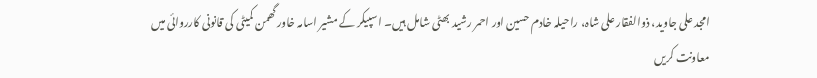امجد علی جاوید، ذوالفقار علی شاہ، راحیلہ خادم حسین اور احمر رشید بھٹی شامل ہیں۔ اسپیکر کے مشیر اسامہ خاور گھمن کمیٹی کی قانونی کارروائی میں معاونت کریں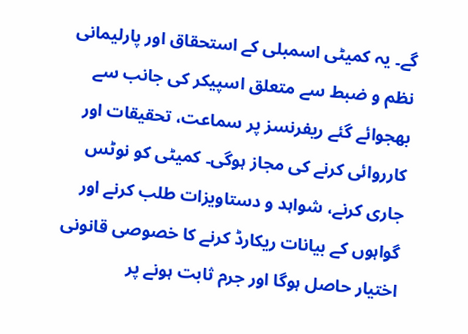گے۔ یہ کمیٹی اسمبلی کے استحقاق اور پارلیمانی نظم و ضبط سے متعلق اسپیکر کی جانب سے بھجوائے گئے ریفرنسز پر سماعت، تحقیقات اور کارروائی کرنے کی مجاز ہوگی۔ کمیٹی کو نوٹس جاری کرنے، شواہد و دستاویزات طلب کرنے اور گواہوں کے بیانات ریکارڈ کرنے کا خصوصی قانونی اختیار حاصل ہوگا اور جرم ثابت ہونے پر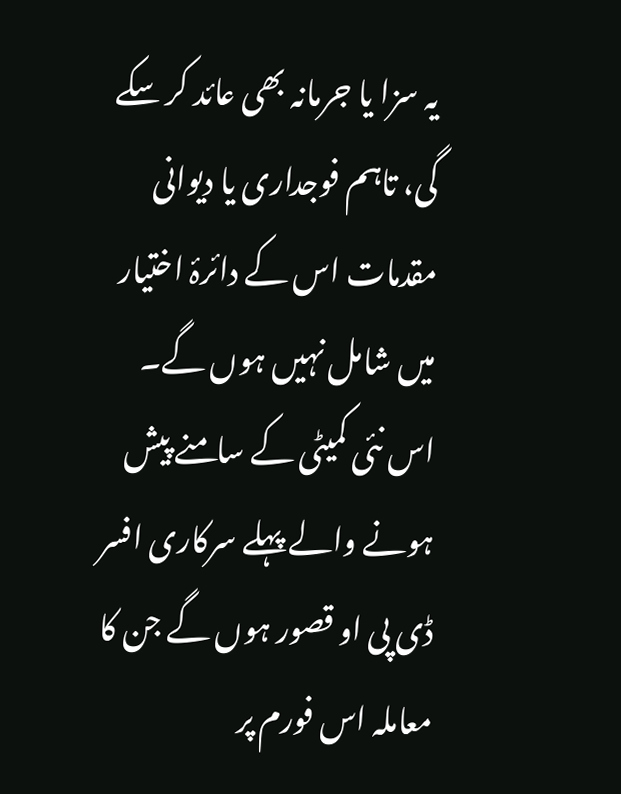یہ سزا یا جرمانہ بھی عائد کر سکے گی، تاہم فوجداری یا دیوانی مقدمات اس کے دائرۂ اختیار میں شامل نہیں ہوں گے۔ اس نئی کمیٹی کے سامنے پیش ہونے والے پہلے سرکاری افسر ڈی پی او قصور ہوں گے جن کا معاملہ اس فورم پر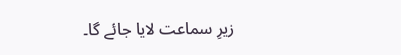زیرِ سماعت لایا جائے گا۔